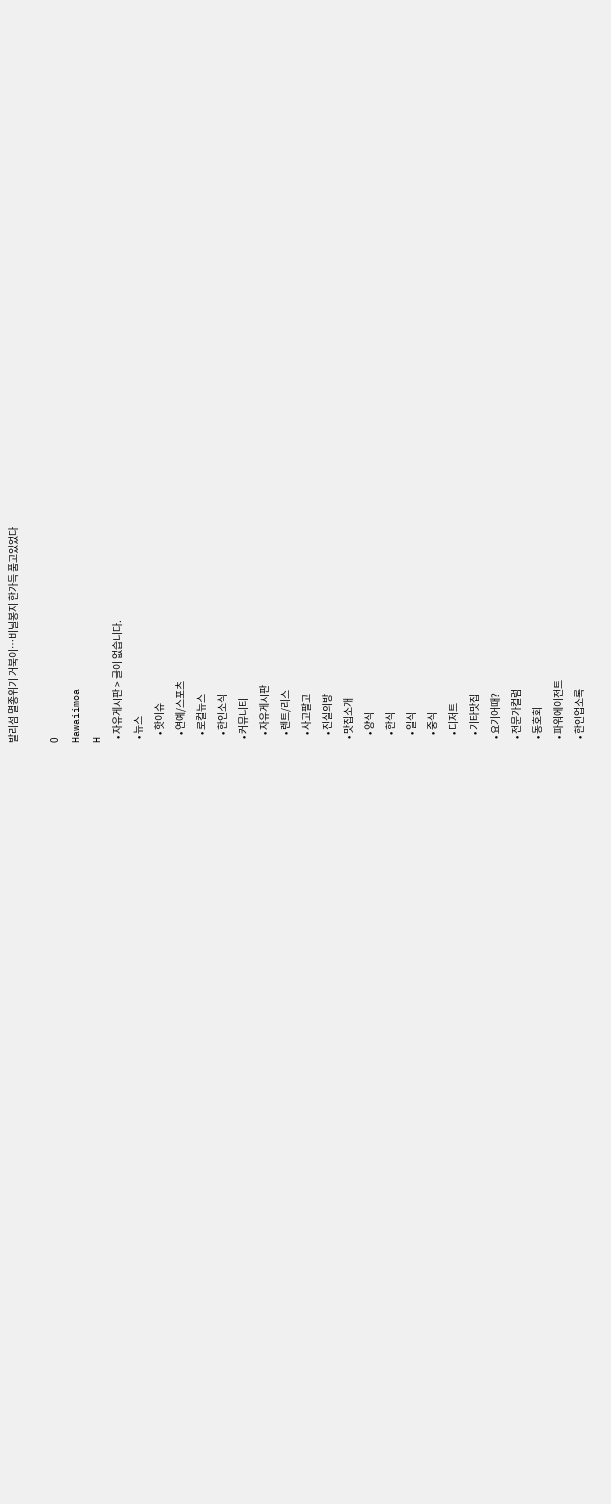발리섬 멸종위기 거북이…비닐봉지 한가득 품고있었다

0
Hawaiimoa
H
  • 자유게시판 > 글이 없습니다.
  • 뉴스
    • 핫이슈
    • 연예/스포츠
    • 로컬뉴스
    • 한인소식
  • 커뮤니티
    • 자유게시판
    • 렌트/리스
    • 사고팔고
    • 진실의방
  • 맛집소개
    • 양식
    • 한식
    • 일식
    • 중식
    • 디저트
    • 기타맛집
  • 요기어때?
  • 전문가컬럼
  • 동호회
  • 파워에이전트
  • 한인업소록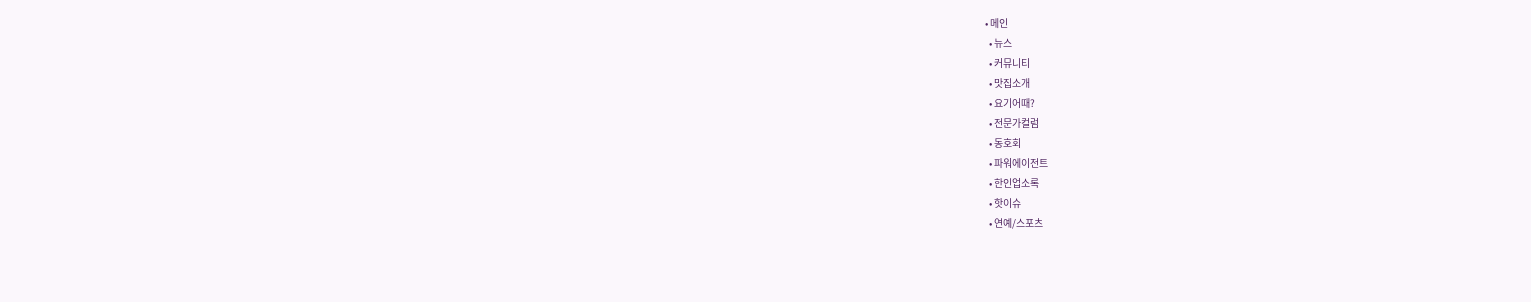• 메인
  • 뉴스
  • 커뮤니티
  • 맛집소개
  • 요기어때?
  • 전문가컬럼
  • 동호회
  • 파워에이전트
  • 한인업소록
  • 핫이슈
  • 연예/스포츠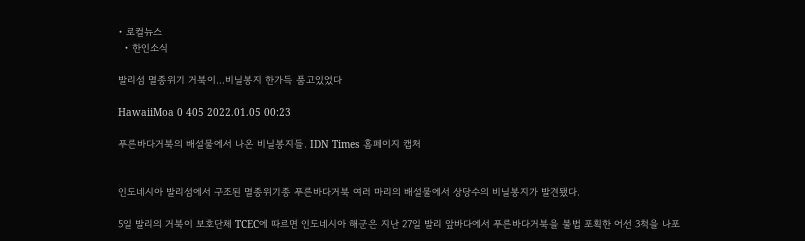• 로컬뉴스
  • 한인소식

발리섬 멸종위기 거북이…비닐봉지 한가득 품고있었다

HawaiiMoa 0 405 2022.01.05 00:23

푸른바다거북의 배설물에서 나온 비닐봉지들. IDN Times 홈페이지 캡처


인도네시아 발리섬에서 구조된 멸종위기종 푸른바다거북 여러 마리의 배설물에서 상당수의 비닐봉지가 발견됐다.

5일 발리의 거북이 보호단체 TCEC에 따르면 인도네시아 해군은 지난 27일 발리 앞바다에서 푸른바다거북을 불법 포획한 어선 3척을 나포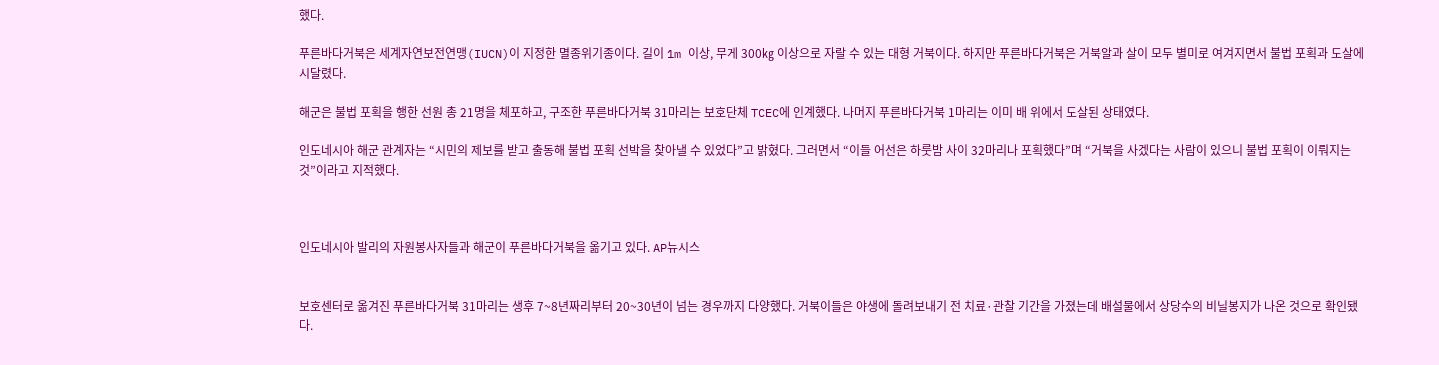했다.

푸른바다거북은 세계자연보전연맹(IUCN)이 지정한 멸종위기종이다. 길이 1m 이상, 무게 300㎏ 이상으로 자랄 수 있는 대형 거북이다. 하지만 푸른바다거북은 거북알과 살이 모두 별미로 여겨지면서 불법 포획과 도살에 시달렸다.

해군은 불법 포획을 행한 선원 총 21명을 체포하고, 구조한 푸른바다거북 31마리는 보호단체 TCEC에 인계했다. 나머지 푸른바다거북 1마리는 이미 배 위에서 도살된 상태였다.

인도네시아 해군 관계자는 “시민의 제보를 받고 출동해 불법 포획 선박을 찾아낼 수 있었다”고 밝혔다. 그러면서 “이들 어선은 하룻밤 사이 32마리나 포획했다”며 “거북을 사겠다는 사람이 있으니 불법 포획이 이뤄지는 것”이라고 지적했다.



인도네시아 발리의 자원봉사자들과 해군이 푸른바다거북을 옮기고 있다. AP뉴시스


보호센터로 옮겨진 푸른바다거북 31마리는 생후 7~8년짜리부터 20~30년이 넘는 경우까지 다양했다. 거북이들은 야생에 돌려보내기 전 치료·관찰 기간을 가졌는데 배설물에서 상당수의 비닐봉지가 나온 것으로 확인됐다.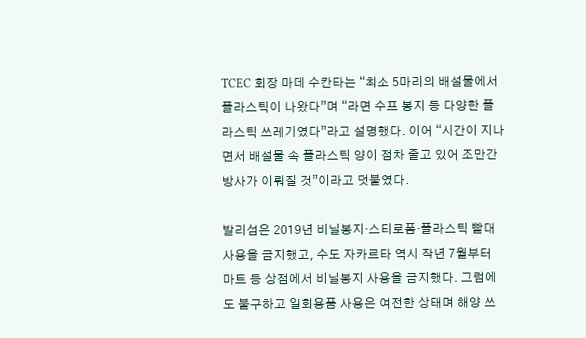TCEC 회장 마데 수칸타는 “최소 5마리의 배설물에서 플라스틱이 나왔다”며 “라면 수프 봉지 등 다양한 플라스틱 쓰레기였다”라고 설명했다. 이어 “시간이 지나면서 배설물 속 플라스틱 양이 점차 줄고 있어 조만간 방사가 이뤄질 것”이라고 덧붙였다.

발리섬은 2019년 비닐봉지·스티로폼·플라스틱 빨대 사용을 금지했고, 수도 자카르타 역시 작년 7월부터 마트 등 상점에서 비닐봉지 사용을 금지했다. 그럼에도 불구하고 일회용품 사용은 여전한 상태며 해양 쓰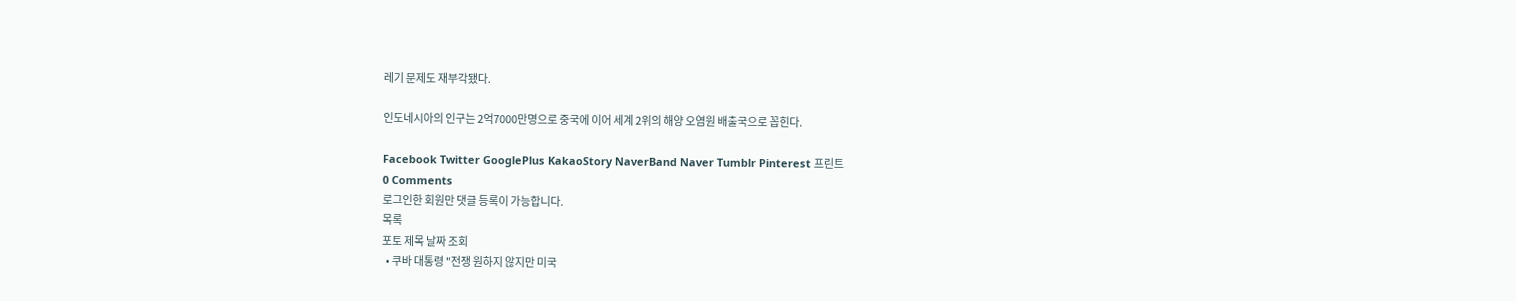레기 문제도 재부각됐다.

인도네시아의 인구는 2억7000만명으로 중국에 이어 세계 2위의 해양 오염원 배출국으로 꼽힌다.

Facebook Twitter GooglePlus KakaoStory NaverBand Naver Tumblr Pinterest 프린트
0 Comments
로그인한 회원만 댓글 등록이 가능합니다.
목록
포토 제목 날짜 조회
  • 쿠바 대통령 "전쟁 원하지 않지만 미국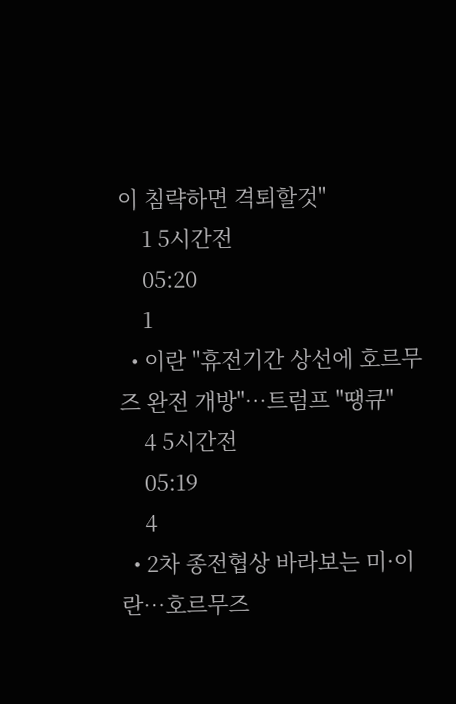이 침략하면 격퇴할것"
    1 5시간전
    05:20
    1
  • 이란 "휴전기간 상선에 호르무즈 완전 개방"…트럼프 "땡큐"
    4 5시간전
    05:19
    4
  • 2차 종전협상 바라보는 미·이란…호르무즈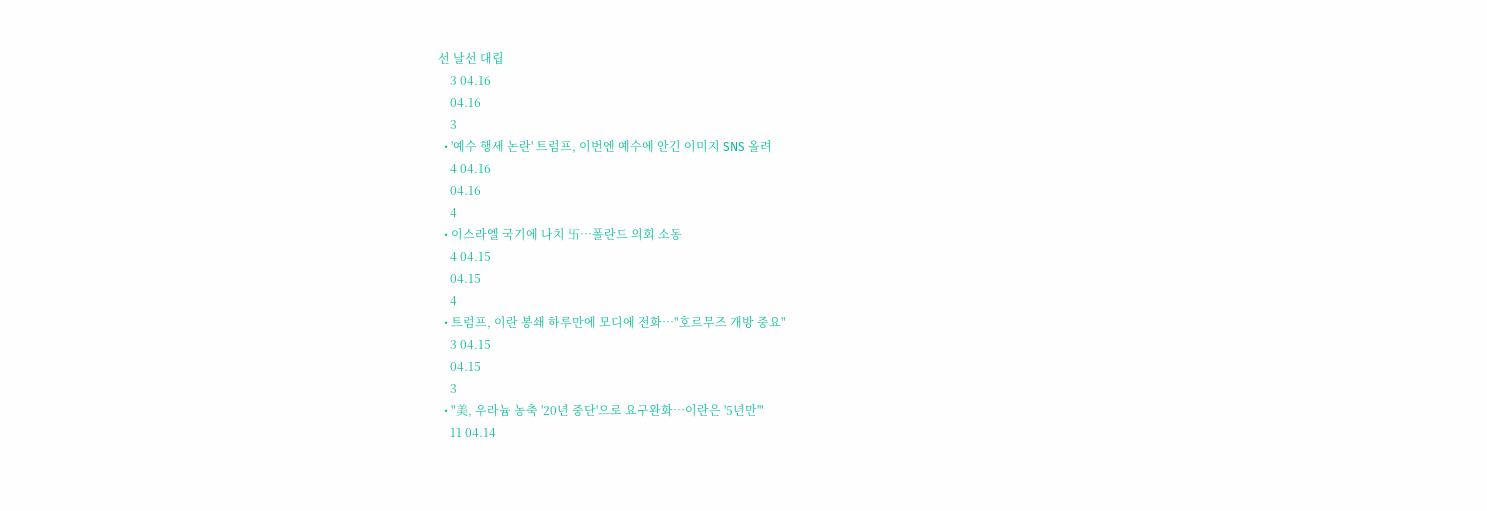선 날선 대립
    3 04.16
    04.16
    3
  • '예수 행세 논란' 트럼프, 이번엔 예수에 안긴 이미지 SNS 올려
    4 04.16
    04.16
    4
  • 이스라엘 국기에 나치 卐…폴란드 의회 소동
    4 04.15
    04.15
    4
  • 트럼프, 이란 봉쇄 하루만에 모디에 전화…"호르무즈 개방 중요"
    3 04.15
    04.15
    3
  • "美, 우라늄 농축 '20년 중단'으로 요구완화…이란은 '5년만'"
    11 04.14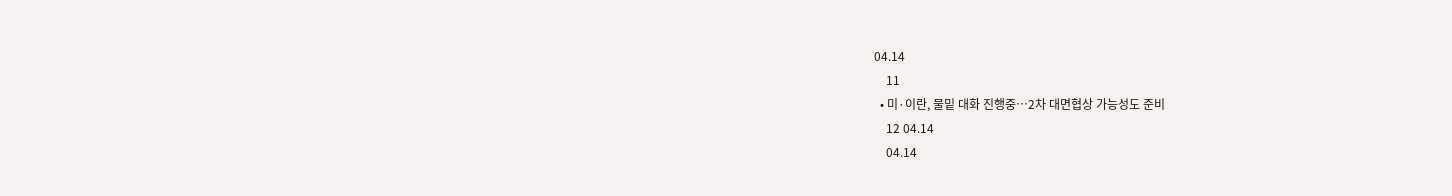04.14
    11
  • 미·이란, 물밑 대화 진행중…2차 대면협상 가능성도 준비
    12 04.14
    04.14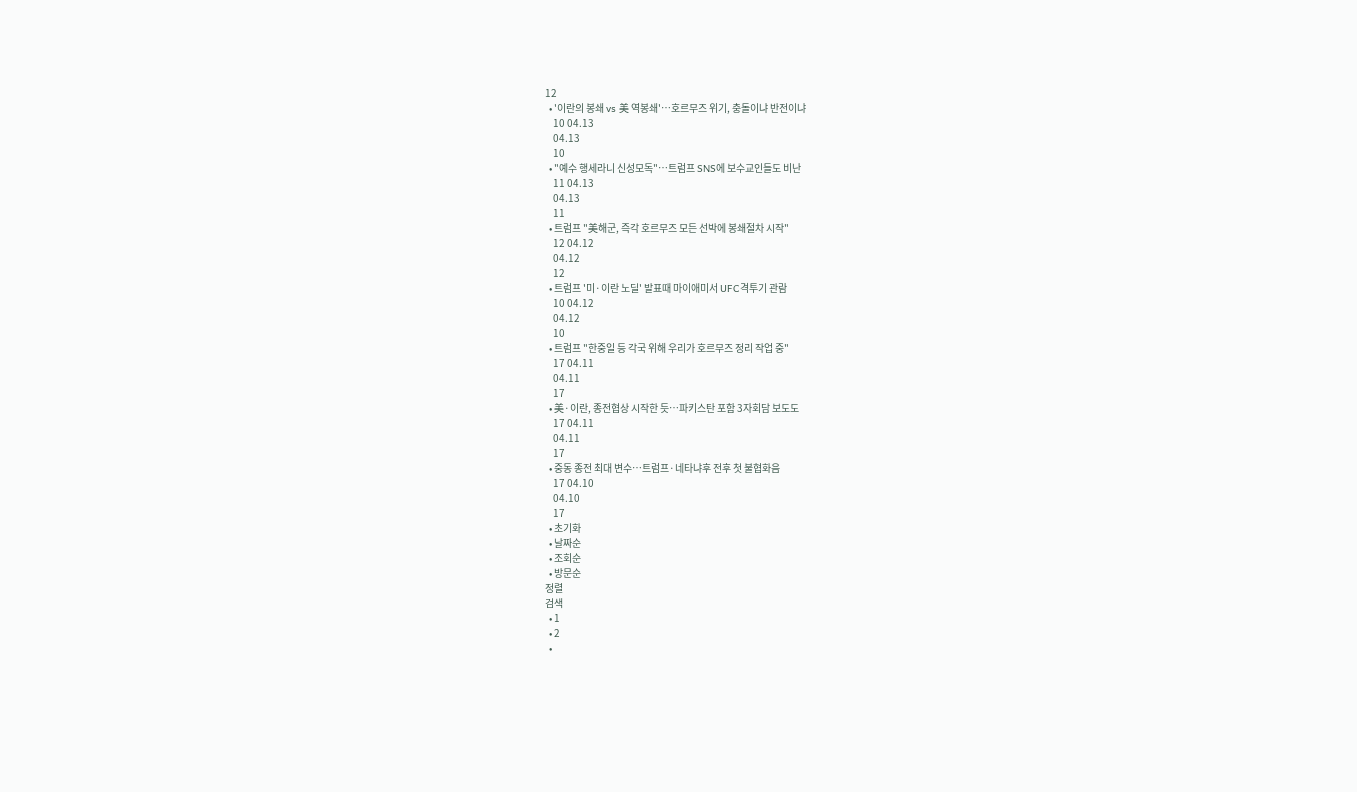12
  • '이란의 봉쇄 vs 美 역봉쇄'…호르무즈 위기, 충돌이냐 반전이냐
    10 04.13
    04.13
    10
  • "예수 행세라니 신성모독"…트럼프 SNS에 보수교인들도 비난
    11 04.13
    04.13
    11
  • 트럼프 "美해군, 즉각 호르무즈 모든 선박에 봉쇄절차 시작"
    12 04.12
    04.12
    12
  • 트럼프 '미·이란 노딜' 발표때 마이애미서 UFC격투기 관람
    10 04.12
    04.12
    10
  • 트럼프 "한중일 등 각국 위해 우리가 호르무즈 정리 작업 중"
    17 04.11
    04.11
    17
  • 美·이란, 종전협상 시작한 듯…파키스탄 포함 3자회담 보도도
    17 04.11
    04.11
    17
  • 중동 종전 최대 변수…트럼프·네타냐후 전후 첫 불협화음
    17 04.10
    04.10
    17
  • 초기화
  • 날짜순
  • 조회순
  • 방문순
정렬
검색
  • 1
  • 2
  •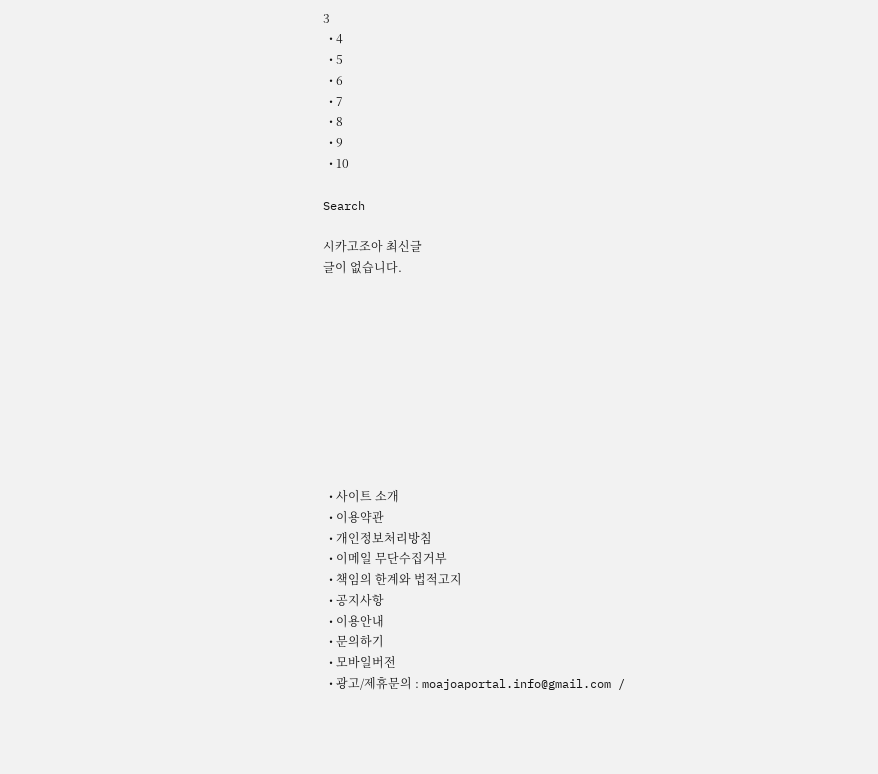3
  • 4
  • 5
  • 6
  • 7
  • 8
  • 9
  • 10

Search

시카고조아 최신글
글이 없습니다.










  • 사이트 소개
  • 이용약관
  • 개인정보처리방침
  • 이메일 무단수집거부
  • 책임의 한계와 법적고지
  • 공지사항
  • 이용안내
  • 문의하기
  • 모바일버전
  • 광고/제휴문의 : moajoaportal.info@gmail.com /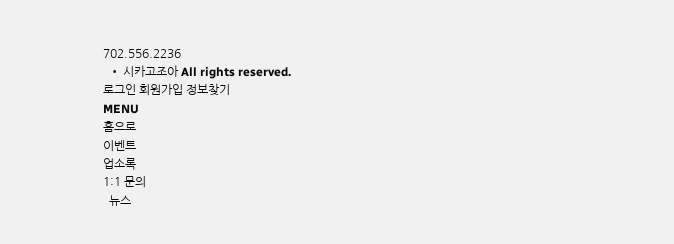702.556.2236
  • 시카고조아 All rights reserved.
로그인 회원가입 정보찾기
MENU
홈으로
이벤트
업소록
1:1 문의
  뉴스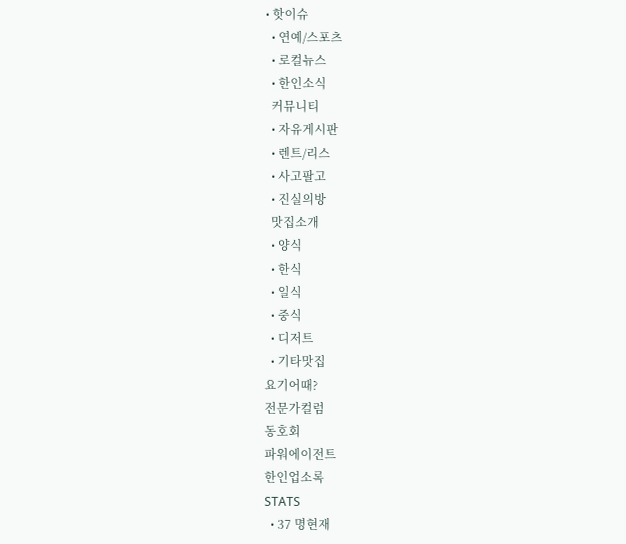• 핫이슈
  • 연예/스포츠
  • 로컬뉴스
  • 한인소식
  커뮤니티
  • 자유게시판
  • 렌트/리스
  • 사고팔고
  • 진실의방
  맛집소개
  • 양식
  • 한식
  • 일식
  • 중식
  • 디저트
  • 기타맛집
요기어때?
전문가컬럼
동호회
파워에이전트
한인업소록
STATS
  • 37 명현재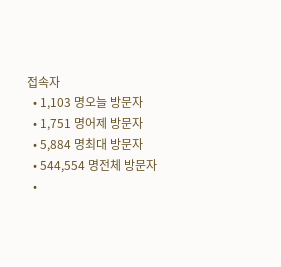접속자
  • 1,103 명오늘 방문자
  • 1,751 명어제 방문자
  • 5,884 명최대 방문자
  • 544,554 명전체 방문자
  •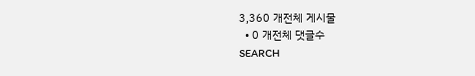3,360 개전체 게시물
  • 0 개전체 댓글수
SEARCH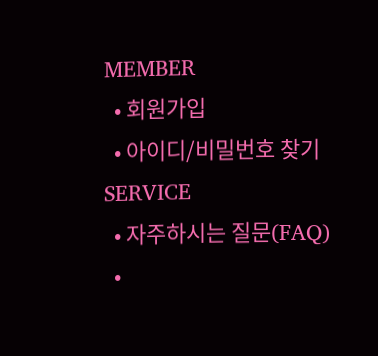MEMBER
  • 회원가입
  • 아이디/비밀번호 찾기
SERVICE
  • 자주하시는 질문(FAQ)
  •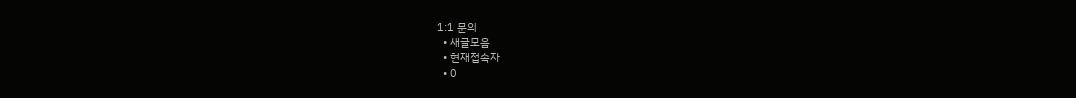1:1 문의
  • 새글모음
  • 현재접속자
  • 0